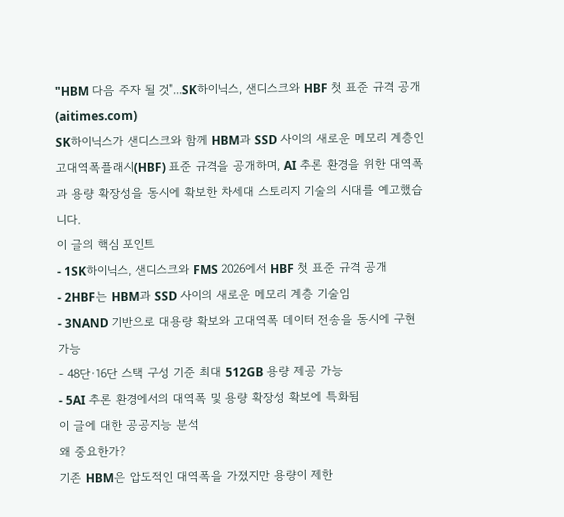"HBM 다음 주자 될 것"...SK하이닉스, 샌디스크와 HBF 첫 표준 규격 공개
(aitimes.com)
SK하이닉스가 샌디스크와 함께 HBM과 SSD 사이의 새로운 메모리 계층인 고대역폭플래시(HBF) 표준 규격을 공개하며, AI 추론 환경을 위한 대역폭과 용량 확장성을 동시에 확보한 차세대 스토리지 기술의 시대를 예고했습니다.
이 글의 핵심 포인트
- 1SK하이닉스, 샌디스크와 FMS 2026에서 HBF 첫 표준 규격 공개
- 2HBF는 HBM과 SSD 사이의 새로운 메모리 계층 기술임
- 3NAND 기반으로 대용량 확보와 고대역폭 데이터 전송을 동시에 구현 가능
- 48단·16단 스택 구성 기준 최대 512GB 용량 제공 가능
- 5AI 추론 환경에서의 대역폭 및 용량 확장성 확보에 특화됨
이 글에 대한 공공지능 분석
왜 중요한가?
기존 HBM은 압도적인 대역폭을 가졌지만 용량이 제한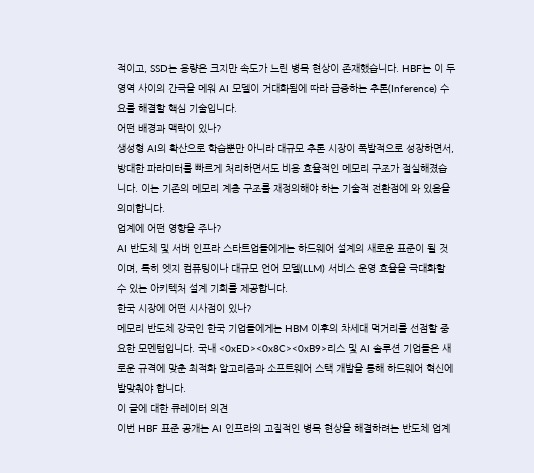적이고, SSD는 용량은 크지만 속도가 느린 병목 현상이 존재했습니다. HBF는 이 두 영역 사이의 간극을 메워 AI 모델이 거대화됨에 따라 급증하는 추론(Inference) 수요를 해결할 핵심 기술입니다.
어떤 배경과 맥락이 있나?
생성형 AI의 확산으로 학습뿐만 아니라 대규모 추론 시장이 폭발적으로 성장하면서, 방대한 파라미터를 빠르게 처리하면서도 비용 효율적인 메모리 구조가 절실해졌습니다. 이는 기존의 메모리 계층 구조를 재정의해야 하는 기술적 전환점에 와 있음을 의미합니다.
업계에 어떤 영향을 주나?
AI 반도체 및 서버 인프라 스타트업들에게는 하드웨어 설계의 새로운 표준이 될 것이며, 특히 엣지 컴퓨팅이나 대규모 언어 모델(LLM) 서비스 운영 효율을 극대화할 수 있는 아키텍처 설계 기회를 제공합니다.
한국 시장에 어떤 시사점이 있나?
메모리 반도체 강국인 한국 기업들에게는 HBM 이후의 차세대 먹거리를 선점할 중요한 모멘텀입니다. 국내 <0xED><0x8C><0xB9>리스 및 AI 솔루션 기업들은 새로운 규격에 맞춘 최적화 알고리즘과 소프트웨어 스택 개발을 통해 하드웨어 혁신에 발맞춰야 합니다.
이 글에 대한 큐레이터 의견
이번 HBF 표준 공개는 AI 인프라의 고질적인 병목 현상을 해결하려는 반도체 업계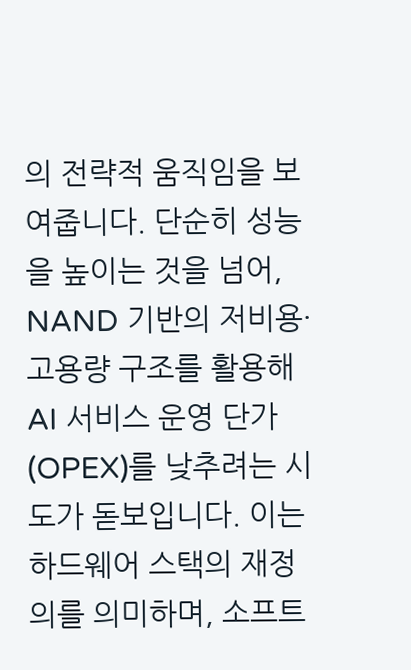의 전략적 움직임을 보여줍니다. 단순히 성능을 높이는 것을 넘어, NAND 기반의 저비용·고용량 구조를 활용해 AI 서비스 운영 단가(OPEX)를 낮추려는 시도가 돋보입니다. 이는 하드웨어 스택의 재정의를 의미하며, 소프트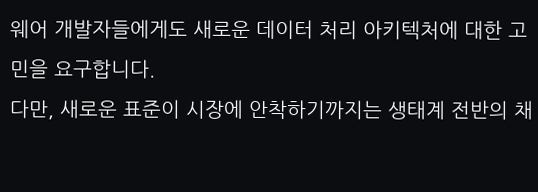웨어 개발자들에게도 새로운 데이터 처리 아키텍처에 대한 고민을 요구합니다.
다만, 새로운 표준이 시장에 안착하기까지는 생태계 전반의 채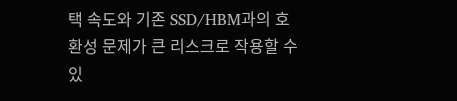택 속도와 기존 SSD/HBM과의 호환성 문제가 큰 리스크로 작용할 수 있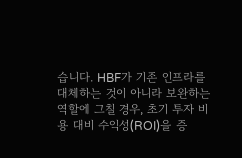습니다. HBF가 기존 인프라를 대체하는 것이 아니라 보완하는 역할에 그칠 경우, 초기 투자 비용 대비 수익성(ROI)을 증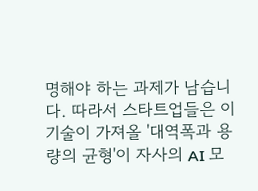명해야 하는 과제가 남습니다. 따라서 스타트업들은 이 기술이 가져올 '대역폭과 용량의 균형'이 자사의 AI 모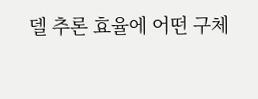델 추론 효율에 어떤 구체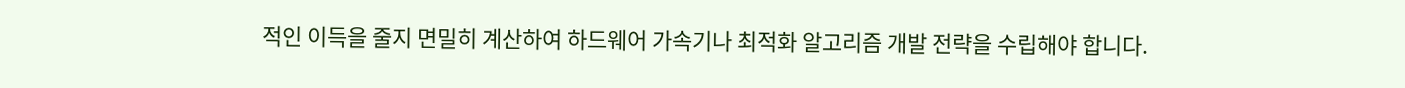적인 이득을 줄지 면밀히 계산하여 하드웨어 가속기나 최적화 알고리즘 개발 전략을 수립해야 합니다.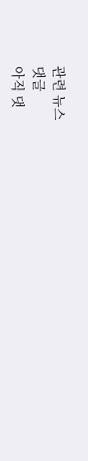관련 뉴스
댓글
아직 댓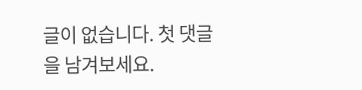글이 없습니다. 첫 댓글을 남겨보세요.